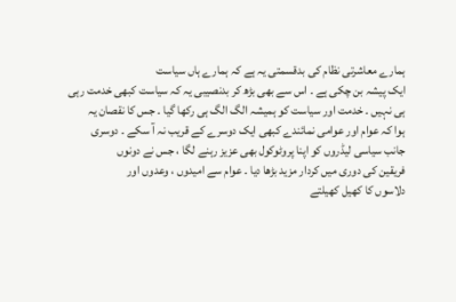ہمارے معاشرتی نظام کی بدقسمتی یہ ہے کہ ہمارے ہاں سیاست
ایک پیشہ بن چکی ہے ۔ اس سے بھی بڑھ کر بدنصیبی یہ کہ سیاست کبھی خدمت رہی
ہی نہیں ۔ خدمت اور سیاست کو ہمیشہ الگ الگ ہی رکھا گیا ۔ جس کا نقصان یہ
ہوا کہ عوام اور عوامی نمائندے کبھی ایک دوسرے کے قریب نہ آ سکے ۔ دوسری
جانب سیاسی لیڈروں کو اپنا پروٹوکول بھی عزیز رہنے لگا ، جس نے دونوں
فریقین کی دوری میں کردار مزید بڑھا دیا ۔ عوام سے امیدوں ، وعدوں اور
دلاسوں کا کھیل کھیلتے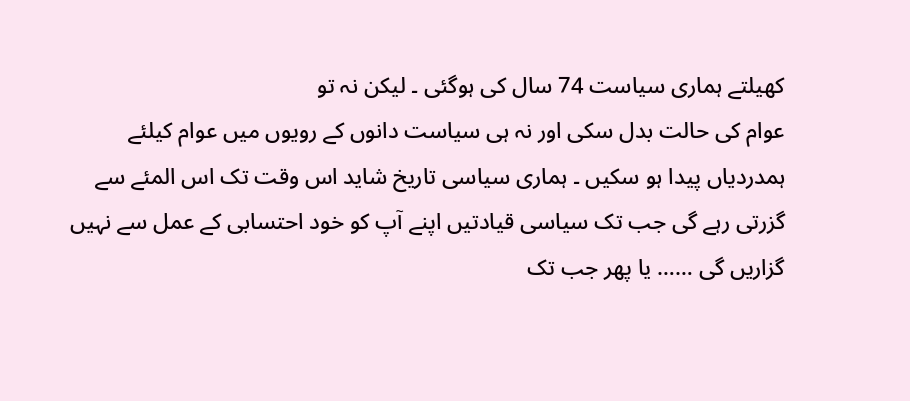کھیلتے ہماری سیاست 74 سال کی ہوگئی ۔ لیکن نہ تو
عوام کی حالت بدل سکی اور نہ ہی سیاست دانوں کے رویوں میں عوام کیلئے
ہمدردیاں پیدا ہو سکیں ۔ ہماری سیاسی تاریخ شاید اس وقت تک اس المئے سے
گزرتی رہے گی جب تک سیاسی قیادتیں اپنے آپ کو خود احتسابی کے عمل سے نہیں
گزاریں گی …… یا پھر جب تک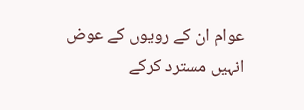عوام ان کے رویوں کے عوض انہیں مسترد کرکے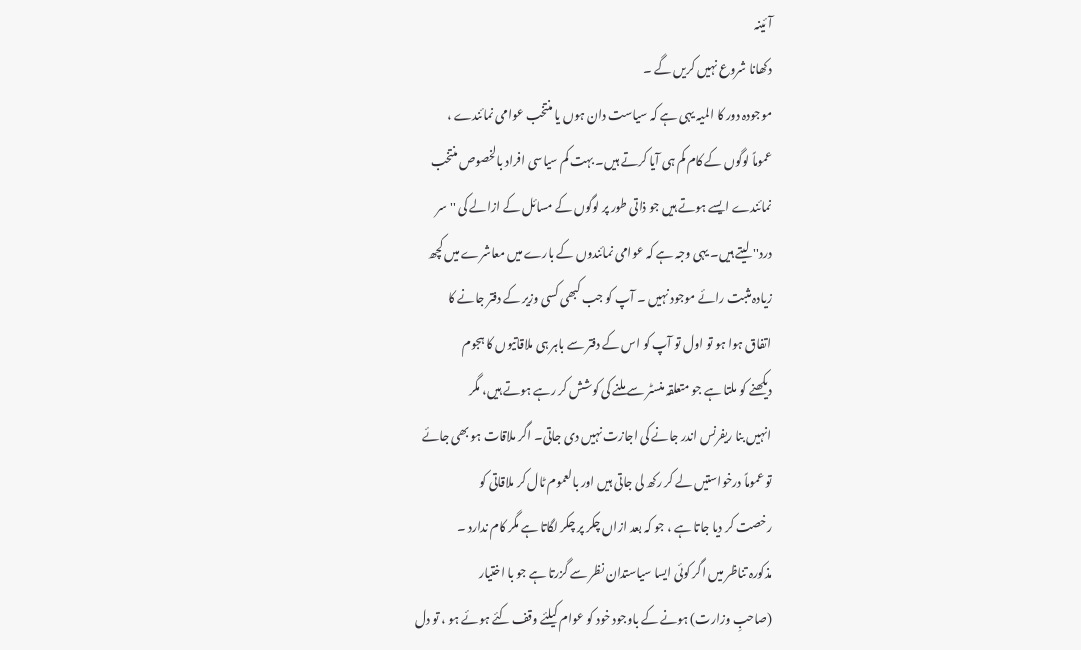آئینہ
دکھانا شروع نہیں کریں گے ۔
موجودہ دور کا المیہ یہی ہے کہ سیاست دان ہوں یا منتخب عوامی نمائندے ،
عموماً لوگوں کے کام کم ہی آیا کرتے ہیں۔ بہت کم سیاسی افراد بالخصوص منتخب
نمائندے ایسے ہوتے ہیں جو ذاتی طور پر لوگوں کے مسائل کے ازالے کی ''سر
درد'' لیتے ہیں۔ یہی وجہ ہے کہ عوامی نمائندوں کے بارے میں معاشرے میں کچھ
زیادہ مثبت رائے موجود نہیں ۔ آپ کو جب کبھی کسی وزیر کے دفتر جانے کا
اتفاق ہوا ہو تو اول تو آپ کو اس کے دفتر سے باہر ہی ملاقاتیوں کا ہجوم
دیکھنے کو ملتا ہے جو متعلقہ منسٹر سے ملنے کی کوشش کر رہے ہوتے ہیں، مگر
انہیں بنا ریفرنس اندر جانے کی اجازت نہیں دی جاتی۔ اگر ملاقات ہو بھی جائے
تو عموماً درخواستیں لے کر رکھ لی جاتی ہیں اور بالعموم ٹال کر ملاقاتی کو
رخصت کر دیا جاتا ہے ، جو کہ بعد ازاں چکر پر چکر لگاتا ہے مگر کام ندارد ۔
مذکورہ تناظر میں اگر کوئی ایسا سیاستدان نظر سے گزرتا ہے جو با اختیار
(صاحبِ وزارت) ہونے کے باوجود خود کو عوام کیلئے وقف کئے ہوئے ہو ، تو دل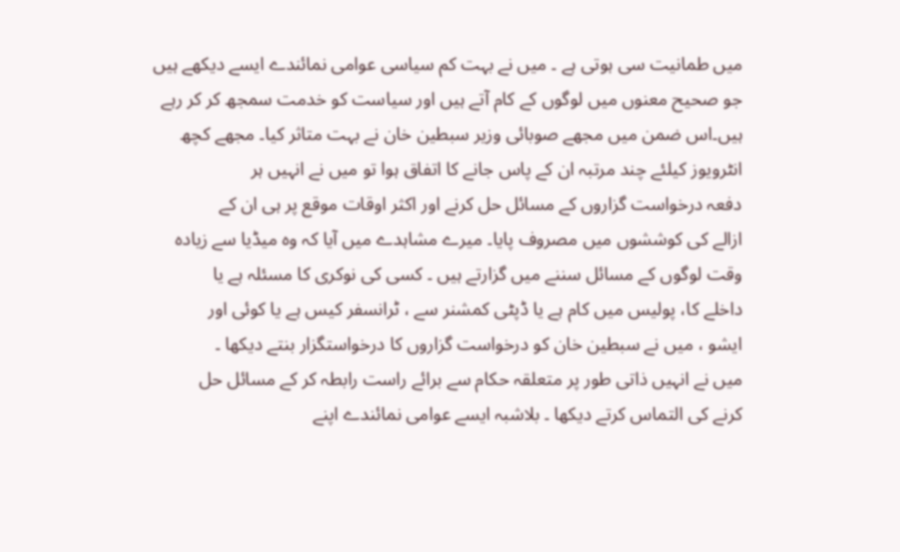میں طمانیت سی ہوتی ہے ۔ میں نے بہت کم سیاسی عوامی نمائندے ایسے دیکھے ہیں
جو صحیح معنوں میں لوگوں کے کام آتے ہیں اور سیاست کو خدمت سمجھ کر کر رہے
ہیں۔اس ضمن میں مجھے صوبائی وزیر سبطین خان نے بہت متاثر کیا۔ مجھے کچھ
انٹرویوز کیلئے چند مرتبہ ان کے پاس جانے کا اتفاق ہوا تو میں نے انہیں ہر
دفعہ درخواست گزاروں کے مسائل حل کرنے اور اکثر اوقات موقع پر ہی ان کے
ازالے کی کوششوں میں مصروف پایا۔ میرے مشاہدے میں آیا کہ وہ میڈیا سے زیادہ
وقت لوگوں کے مسائل سننے میں گزارتے ہیں ۔ کسی کی نوکری کا مسئلہ ہے یا
داخلے کا، پولیس میں کام ہے یا ڈپٹی کمشنر سے ، ٹرانسفر کیس ہے یا کوئی اور
ایشو ، میں نے سبطین خان کو درخواست گزاروں کا درخواستگزار بنتے دیکھا ۔
میں نے انہیں ذاتی طور پر متعلقہ حکام سے برائے راست رابطہ کر کے مسائل حل
کرنے کی التماس کرتے دیکھا ۔ بلاشبہ ایسے عوامی نمائندے اپنے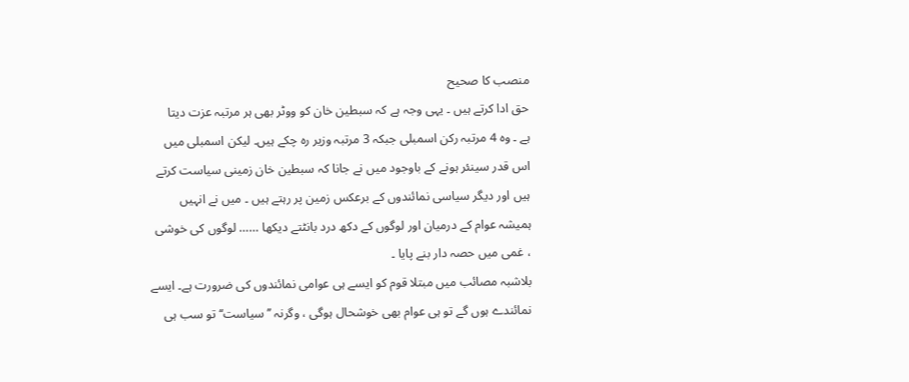منصب کا صحیح
حق ادا کرتے ہیں ۔ یہی وجہ ہے کہ سبطین خان کو ووٹر بھی ہر مرتبہ عزت دیتا
ہے ۔ وہ 4 مرتبہ رکن اسمبلی جبکہ 3 مرتبہ وزیر رہ چکے ہیں۔ لیکن اسمبلی میں
اس قدر سینئر ہونے کے باوجود میں نے جانا کہ سبطین خان زمینی سیاست کرتے
ہیں اور دیگر سیاسی نمائندوں کے برعکس زمین پر رہتے ہیں ۔ میں نے انہیں
ہمیشہ عوام کے درمیان اور لوگوں کے دکھ درد بانٹتے دیکھا …… لوگوں کی خوشی
، غمی میں حصہ دار بنے پایا ۔
بلاشبہ مصائب میں مبتلا قوم کو ایسے ہی عوامی نمائندوں کی ضرورت ہے۔ ایسے
نمائندے ہوں گے تو ہی عوام بھی خوشحال ہوگی ، وگرنہ ’’سیاست‘‘ تو سب ہی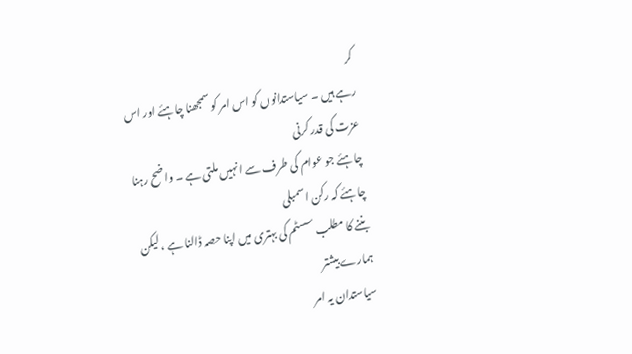کر
رہے ہیں ۔ سیاستدانوں کو اس امر کو سمجھنا چاہئے اور اس عزت کی قدر کرنی
چاہئے جو عوام کی طرف سے انہیں ملتی ہے ۔ واضح رہنا چاہئے کہ رکن اسمبلی
بننے کا مطلب سسٹم کی بہتری میں اپنا حصہ ڈالنا ہے ، لیکن ہمارے بیشتر
سیاستدان یہ امر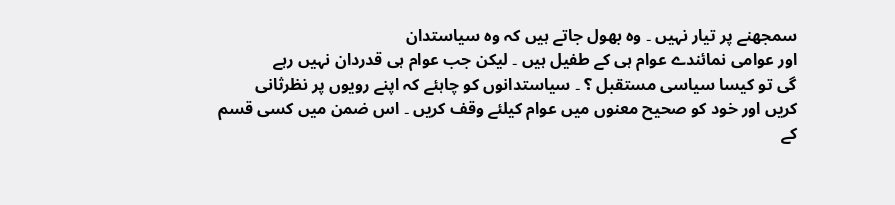سمجھنے پر تیار نہیں ۔ وہ بھول جاتے ہیں کہ وہ سیاستدان
اور عوامی نمائندے عوام ہی کے طفیل ہیں ۔ لیکن جب عوام ہی قدردان نہیں رہے
گی تو کیسا سیاسی مستقبل ؟ ۔ سیاستدانوں کو چاہئے کہ اپنے رویوں پر نظرثانی
کریں اور خود کو صحیح معنوں میں عوام کیلئے وقف کریں ۔ اس ضمن میں کسی قسم
کے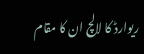ریوارڈ کا لالچ ان کا مقام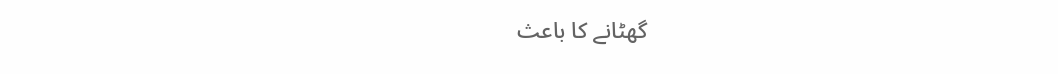گھٹانے کا باعث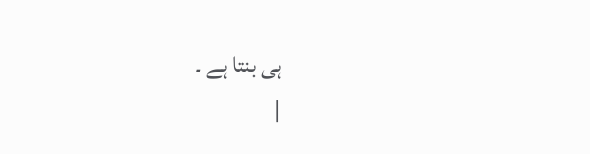ہی بنتا ہے ۔
|